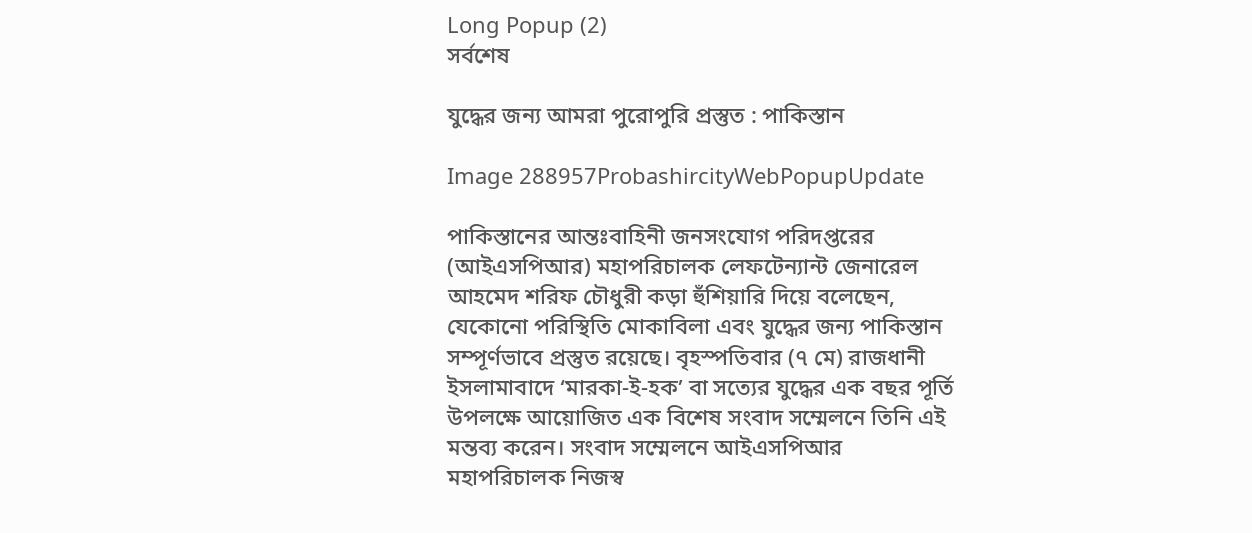Long Popup (2)
সর্বশেষ

যুদ্ধের জন্য আমরা পুরোপুরি প্রস্তুত : পাকিস্তান

Image 288957ProbashircityWebPopupUpdate

পাকিস্তানের আন্তঃবাহিনী জনসংযোগ পরিদপ্তরের (আইএসপিআর) মহাপরিচালক লেফটেন্যান্ট জেনারেল আহমেদ শরিফ চৌধুরী কড়া হুঁশিয়ারি দিয়ে বলেছেন, যেকোনো পরিস্থিতি মোকাবিলা এবং যুদ্ধের জন্য পাকিস্তান সম্পূর্ণভাবে প্রস্তুত রয়েছে। বৃহস্পতিবার (৭ মে) রাজধানী ইসলামাবাদে ‘মারকা-ই-হক’ বা সত্যের যুদ্ধের এক বছর পূর্তি উপলক্ষে আয়োজিত এক বিশেষ সংবাদ সম্মেলনে তিনি এই মন্তব্য করেন। সংবাদ সম্মেলনে আইএসপিআর মহাপরিচালক নিজস্ব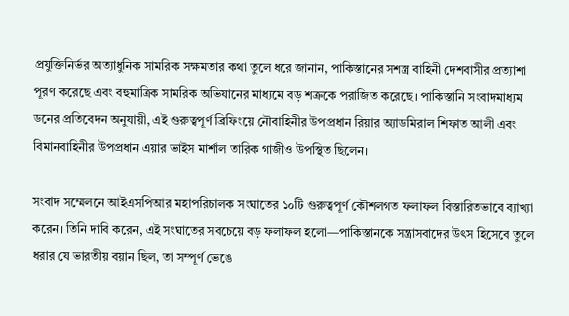প্রযুক্তিনির্ভর অত্যাধুনিক সামরিক সক্ষমতার কথা তুলে ধরে জানান, পাকিস্তানের সশস্ত্র বাহিনী দেশবাসীর প্রত্যাশা পূরণ করেছে এবং বহুমাত্রিক সামরিক অভিযানের মাধ্যমে বড় শত্রুকে পরাজিত করেছে। পাকিস্তানি সংবাদমাধ্যম ডনের প্রতিবেদন অনুযায়ী, এই গুরুত্বপূর্ণ ব্রিফিংয়ে নৌবাহিনীর উপপ্রধান রিয়ার অ্যাডমিরাল শিফাত আলী এবং বিমানবাহিনীর উপপ্রধান এয়ার ভাইস মার্শাল তারিক গাজীও উপস্থিত ছিলেন।

সংবাদ সম্মেলনে আইএসপিআর মহাপরিচালক সংঘাতের ১০টি গুরুত্বপূর্ণ কৌশলগত ফলাফল বিস্তারিতভাবে ব্যাখ্যা করেন। তিনি দাবি করেন, এই সংঘাতের সবচেয়ে বড় ফলাফল হলো—পাকিস্তানকে সন্ত্রাসবাদের উৎস হিসেবে তুলে ধরার যে ভারতীয় বয়ান ছিল, তা সম্পূর্ণ ভেঙে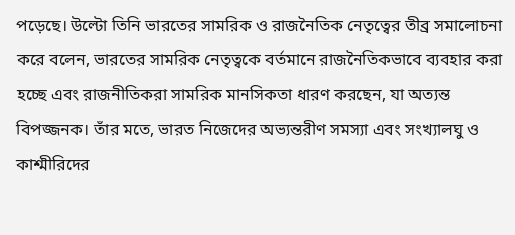পড়েছে। উল্টো তিনি ভারতের সামরিক ও রাজনৈতিক নেতৃত্বের তীব্র সমালোচনা করে বলেন, ভারতের সামরিক নেতৃত্বকে বর্তমানে রাজনৈতিকভাবে ব্যবহার করা হচ্ছে এবং রাজনীতিকরা সামরিক মানসিকতা ধারণ করছেন, যা অত্যন্ত বিপজ্জনক। তাঁর মতে, ভারত নিজেদের অভ্যন্তরীণ সমস্যা এবং সংখ্যালঘু ও কাশ্মীরিদের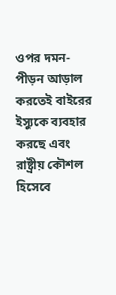ওপর দমন-পীড়ন আড়াল করতেই বাইরের ইস্যুকে ব্যবহার করছে এবং রাষ্ট্রীয় কৌশল হিসেবে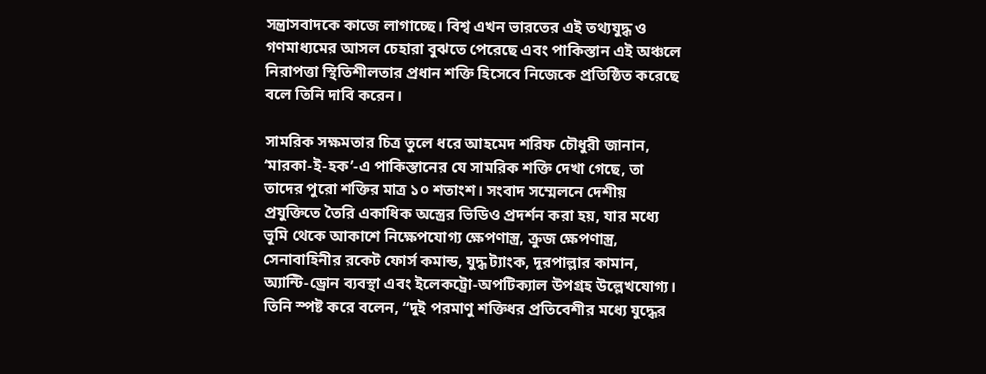সন্ত্রাসবাদকে কাজে লাগাচ্ছে। বিশ্ব এখন ভারতের এই তথ্যযুদ্ধ ও গণমাধ্যমের আসল চেহারা বুঝতে পেরেছে এবং পাকিস্তান এই অঞ্চলে নিরাপত্তা স্থিতিশীলতার প্রধান শক্তি হিসেবে নিজেকে প্রতিষ্ঠিত করেছে বলে তিনি দাবি করেন।

সামরিক সক্ষমতার চিত্র তুলে ধরে আহমেদ শরিফ চৌধুরী জানান, ‘মারকা-ই-হক’-এ পাকিস্তানের যে সামরিক শক্তি দেখা গেছে, তা তাদের পুরো শক্তির মাত্র ১০ শতাংশ। সংবাদ সম্মেলনে দেশীয় প্রযুক্তিতে তৈরি একাধিক অস্ত্রের ভিডিও প্রদর্শন করা হয়, যার মধ্যে ভূমি থেকে আকাশে নিক্ষেপযোগ্য ক্ষেপণাস্ত্র, ক্রুজ ক্ষেপণাস্ত্র, সেনাবাহিনীর রকেট ফোর্স কমান্ড, যুদ্ধ ট্যাংক, দূরপাল্লার কামান, অ্যান্টি-ড্রোন ব্যবস্থা এবং ইলেকট্রো-অপটিক্যাল উপগ্রহ উল্লেখযোগ্য। তিনি স্পষ্ট করে বলেন, “দুই পরমাণু শক্তিধর প্রতিবেশীর মধ্যে যুদ্ধের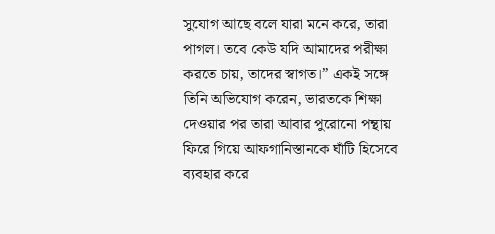সুযোগ আছে বলে যারা মনে করে, তারা পাগল। তবে কেউ যদি আমাদের পরীক্ষা করতে চায়, তাদের স্বাগত।” একই সঙ্গে তিনি অভিযোগ করেন, ভারতকে শিক্ষা দেওয়ার পর তারা আবার পুরোনো পন্থায় ফিরে গিয়ে আফগানিস্তানকে ঘাঁটি হিসেবে ব্যবহার করে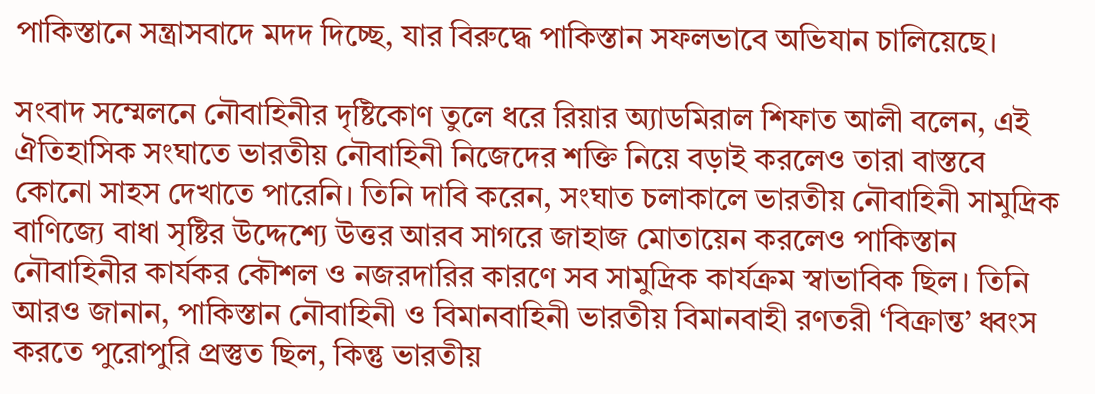পাকিস্তানে সন্ত্রাসবাদে মদদ দিচ্ছে, যার বিরুদ্ধে পাকিস্তান সফলভাবে অভিযান চালিয়েছে।

সংবাদ সম্মেলনে নৌবাহিনীর দৃষ্টিকোণ তুলে ধরে রিয়ার অ্যাডমিরাল শিফাত আলী বলেন, এই ঐতিহাসিক সংঘাতে ভারতীয় নৌবাহিনী নিজেদের শক্তি নিয়ে বড়াই করলেও তারা বাস্তবে কোনো সাহস দেখাতে পারেনি। তিনি দাবি করেন, সংঘাত চলাকালে ভারতীয় নৌবাহিনী সামুদ্রিক বাণিজ্যে বাধা সৃষ্টির উদ্দেশ্যে উত্তর আরব সাগরে জাহাজ মোতায়েন করলেও পাকিস্তান নৌবাহিনীর কার্যকর কৌশল ও নজরদারির কারণে সব সামুদ্রিক কার্যক্রম স্বাভাবিক ছিল। তিনি আরও জানান, পাকিস্তান নৌবাহিনী ও বিমানবাহিনী ভারতীয় বিমানবাহী রণতরী ‘বিক্রান্ত’ ধ্বংস করতে পুরোপুরি প্রস্তুত ছিল, কিন্তু ভারতীয়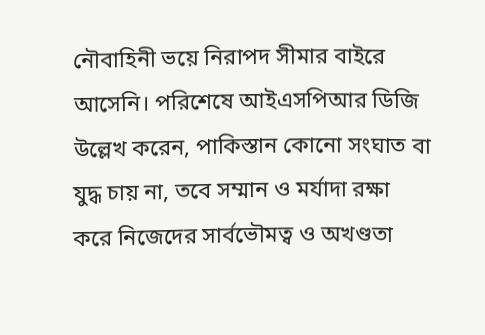নৌবাহিনী ভয়ে নিরাপদ সীমার বাইরে আসেনি। পরিশেষে আইএসপিআর ডিজি উল্লেখ করেন, পাকিস্তান কোনো সংঘাত বা যুদ্ধ চায় না, তবে সম্মান ও মর্যাদা রক্ষা করে নিজেদের সার্বভৌমত্ব ও অখণ্ডতা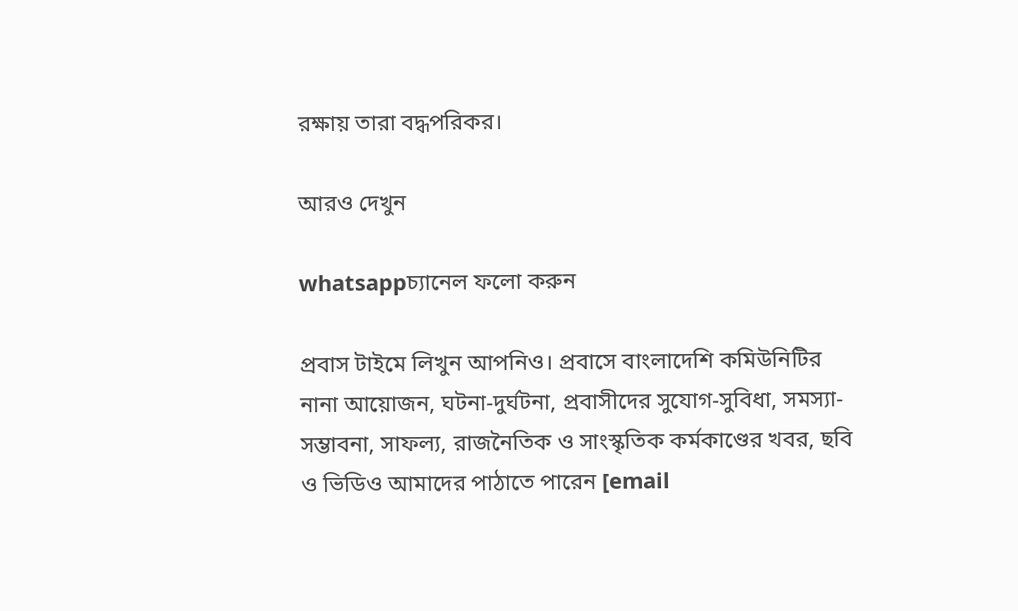রক্ষায় তারা বদ্ধপরিকর।

আরও দেখুন

whatsappচ্যানেল ফলো করুন

প্রবাস টাইমে লিখুন আপনিও। প্রবাসে বাংলাদেশি কমিউনিটির নানা আয়োজন, ঘটনা-দুর্ঘটনা, প্রবাসীদের সুযোগ-সুবিধা, সমস্যা-সম্ভাবনা, সাফল্য, রাজনৈতিক ও সাংস্কৃতিক কর্মকাণ্ডের খবর, ছবি ও ভিডিও আমাদের পাঠাতে পারেন [email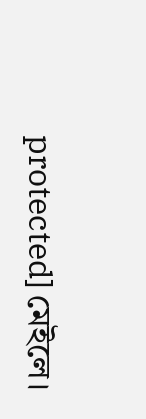protected] মেইলে।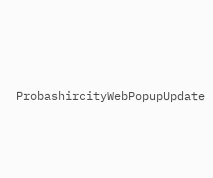ProbashircityWebPopupUpdate